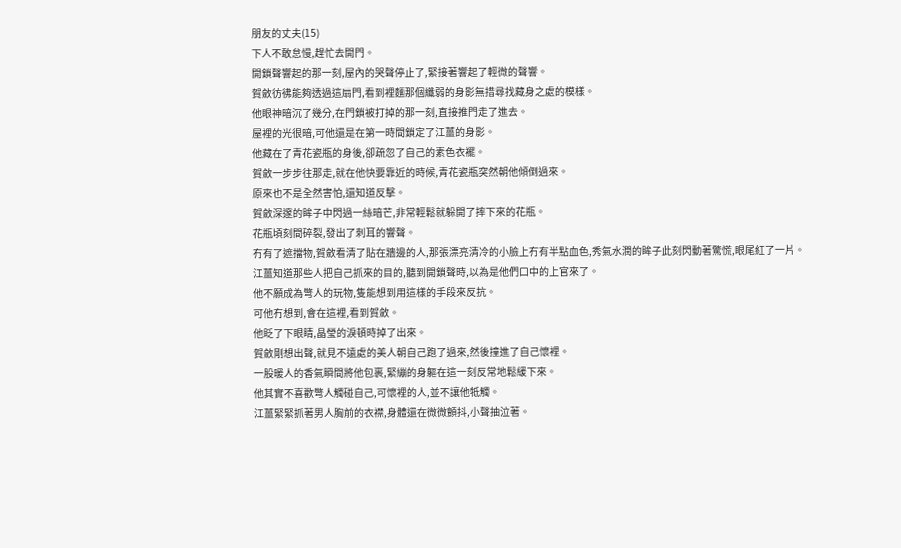朋友的丈夫(15)
下人不敢怠慢,趕忙去開門。
開鎖聲響起的那一刻,屋內的哭聲停止了,緊接著響起了輕微的聲響。
賀斂彷彿能夠透過這扇門,看到裡麵那個纖弱的身影無措尋找藏身之處的模樣。
他眼神暗沉了幾分,在門鎖被打掉的那一刻,直接推門走了進去。
屋裡的光很暗,可他還是在第一時間鎖定了江薑的身影。
他藏在了青花瓷瓶的身後,卻疏忽了自己的素色衣襬。
賀斂一步步往那走,就在他快要靠近的時候,青花瓷瓶突然朝他傾倒過來。
原來也不是全然害怕,還知道反擊。
賀斂深邃的眸子中閃過一絲暗芒,非常輕鬆就躲開了摔下來的花瓶。
花瓶頃刻間碎裂,發出了刺耳的響聲。
冇有了遮擋物,賀斂看清了貼在牆邊的人,那張漂亮清冷的小臉上冇有半點血色,秀氣水潤的眸子此刻閃動著驚慌,眼尾紅了一片。
江薑知道那些人把自己抓來的目的,聽到開鎖聲時,以為是他們口中的上官來了。
他不願成為彆人的玩物,隻能想到用這樣的手段來反抗。
可他冇想到,會在這裡,看到賀斂。
他眨了下眼睛,晶瑩的淚頓時掉了出來。
賀斂剛想出聲,就見不遠處的美人朝自己跑了過來,然後撞進了自己懷裡。
一股暖人的香氣瞬間將他包裹,緊繃的身軀在這一刻反常地鬆緩下來。
他其實不喜歡彆人觸碰自己,可懷裡的人,並不讓他牴觸。
江薑緊緊抓著男人胸前的衣襟,身體還在微微顫抖,小聲抽泣著。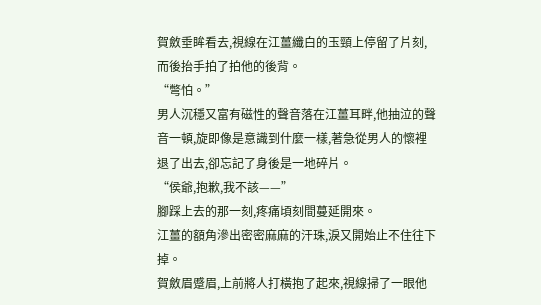賀斂垂眸看去,視線在江薑纖白的玉頸上停留了片刻,而後抬手拍了拍他的後背。
“彆怕。”
男人沉穩又富有磁性的聲音落在江薑耳畔,他抽泣的聲音一頓,旋即像是意識到什麼一樣,著急從男人的懷裡退了出去,卻忘記了身後是一地碎片。
“侯爺,抱歉,我不該——”
腳踩上去的那一刻,疼痛頃刻間蔓延開來。
江薑的額角滲出密密麻麻的汗珠,淚又開始止不住往下掉。
賀斂眉蹙眉,上前將人打橫抱了起來,視線掃了一眼他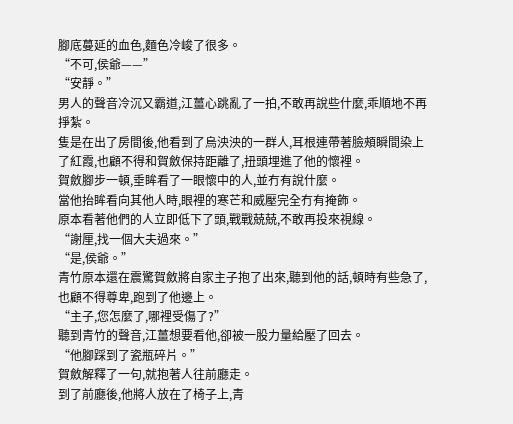腳底蔓延的血色,麵色冷峻了很多。
“不可,侯爺——”
“安靜。”
男人的聲音冷沉又霸道,江薑心跳亂了一拍,不敢再說些什麼,乖順地不再掙紮。
隻是在出了房間後,他看到了烏泱泱的一群人,耳根連帶著臉頰瞬間染上了紅霞,也顧不得和賀斂保持距離了,扭頭埋進了他的懷裡。
賀斂腳步一頓,垂眸看了一眼懷中的人,並冇有說什麼。
當他抬眸看向其他人時,眼裡的寒芒和威壓完全冇有掩飾。
原本看著他們的人立即低下了頭,戰戰兢兢,不敢再投來視線。
“謝厘,找一個大夫過來。”
“是,侯爺。”
青竹原本還在震驚賀斂將自家主子抱了出來,聽到他的話,頓時有些急了,也顧不得尊卑,跑到了他邊上。
“主子,您怎麼了,哪裡受傷了?”
聽到青竹的聲音,江薑想要看他,卻被一股力量給壓了回去。
“他腳踩到了瓷瓶碎片。”
賀斂解釋了一句,就抱著人往前廳走。
到了前廳後,他將人放在了椅子上,青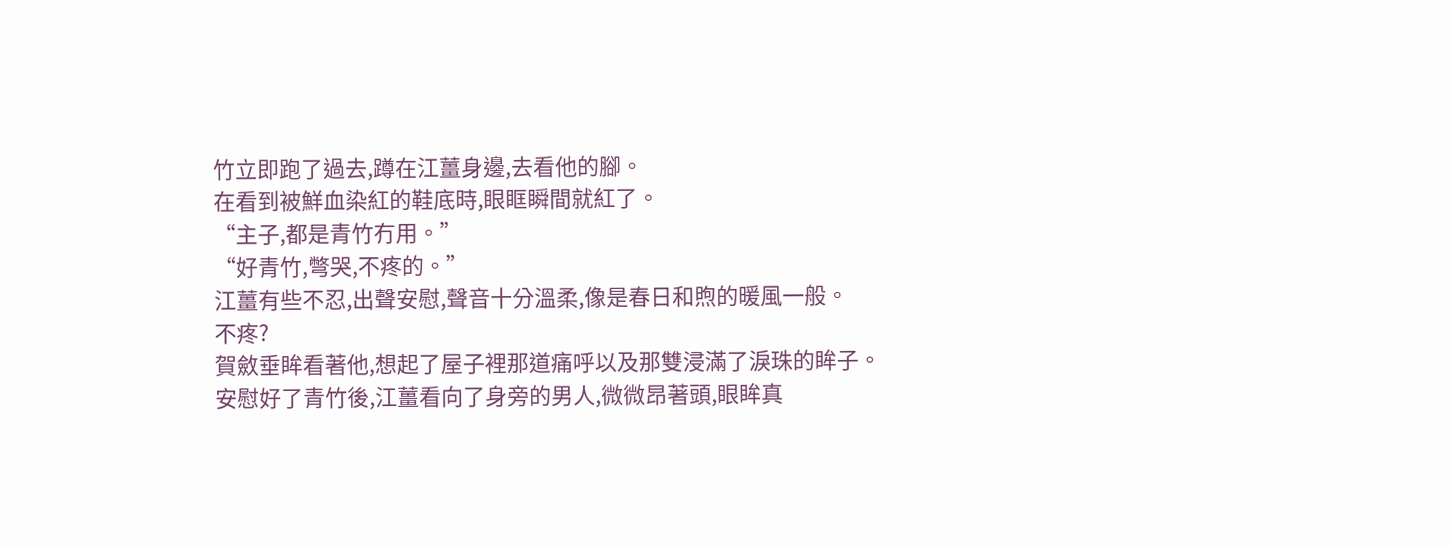竹立即跑了過去,蹲在江薑身邊,去看他的腳。
在看到被鮮血染紅的鞋底時,眼眶瞬間就紅了。
“主子,都是青竹冇用。”
“好青竹,彆哭,不疼的。”
江薑有些不忍,出聲安慰,聲音十分溫柔,像是春日和煦的暖風一般。
不疼?
賀斂垂眸看著他,想起了屋子裡那道痛呼以及那雙浸滿了淚珠的眸子。
安慰好了青竹後,江薑看向了身旁的男人,微微昂著頭,眼眸真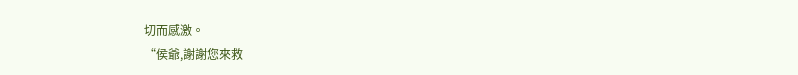切而感激。
“侯爺,謝謝您來救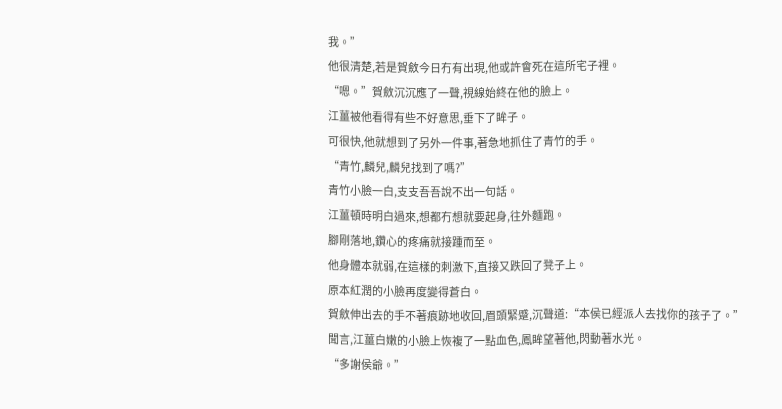我。”
他很清楚,若是賀斂今日冇有出現,他或許會死在這所宅子裡。
“嗯。”賀斂沉沉應了一聲,視線始終在他的臉上。
江薑被他看得有些不好意思,垂下了眸子。
可很快,他就想到了另外一件事,著急地抓住了青竹的手。
“青竹,麟兒,麟兒找到了嗎?”
青竹小臉一白,支支吾吾說不出一句話。
江薑頓時明白過來,想都冇想就要起身,往外麵跑。
腳剛落地,鑽心的疼痛就接踵而至。
他身體本就弱,在這樣的刺激下,直接又跌回了凳子上。
原本紅潤的小臉再度變得蒼白。
賀斂伸出去的手不著痕跡地收回,眉頭緊蹙,沉聲道:“本侯已經派人去找你的孩子了。”
聞言,江薑白嫩的小臉上恢複了一點血色,鳳眸望著他,閃動著水光。
“多謝侯爺。”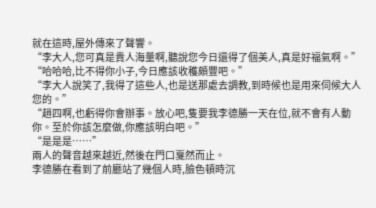就在這時,屋外傳來了聲響。
“李大人,您可真是貴人海量啊,聽說您今日還得了個美人,真是好福氣啊。”
“哈哈哈,比不得你小子,今日應該收穫頗豐吧。”
“李大人說笑了,我得了這些人,也是送那處去調教,到時候也是用來伺候大人您的。”
“趙四啊,也虧得你會辦事。放心吧,隻要我李德勝一天在位,就不會有人動你。至於你該怎麼做,你應該明白吧。”
“是是是……”
兩人的聲音越來越近,然後在門口戛然而止。
李德勝在看到了前廳站了幾個人時,臉色頓時沉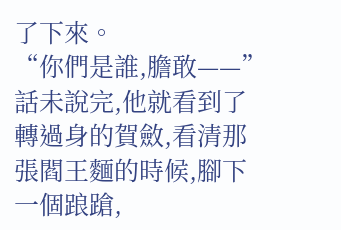了下來。
“你們是誰,膽敢——”
話未說完,他就看到了轉過身的賀斂,看清那張閻王麵的時候,腳下一個踉蹌,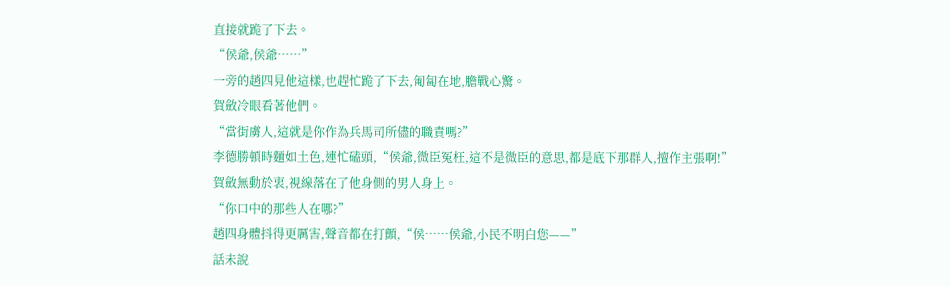直接就跪了下去。
“侯爺,侯爺……”
一旁的趙四見他這樣,也趕忙跪了下去,匍匐在地,膽戰心驚。
賀斂冷眼看著他們。
“當街虜人,這就是你作為兵馬司所儘的職責嗎?”
李德勝頓時麵如土色,連忙磕頭,“侯爺,微臣冤枉,這不是微臣的意思,都是底下那群人,擅作主張啊!”
賀斂無動於衷,視線落在了他身側的男人身上。
“你口中的那些人在哪?”
趙四身體抖得更厲害,聲音都在打顫,“侯……侯爺,小民不明白您——”
話未說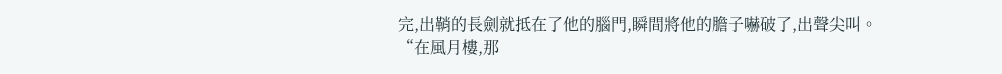完,出鞘的長劍就抵在了他的腦門,瞬間將他的膽子嚇破了,出聲尖叫。
“在風月樓,那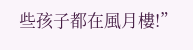些孩子都在風月樓!”